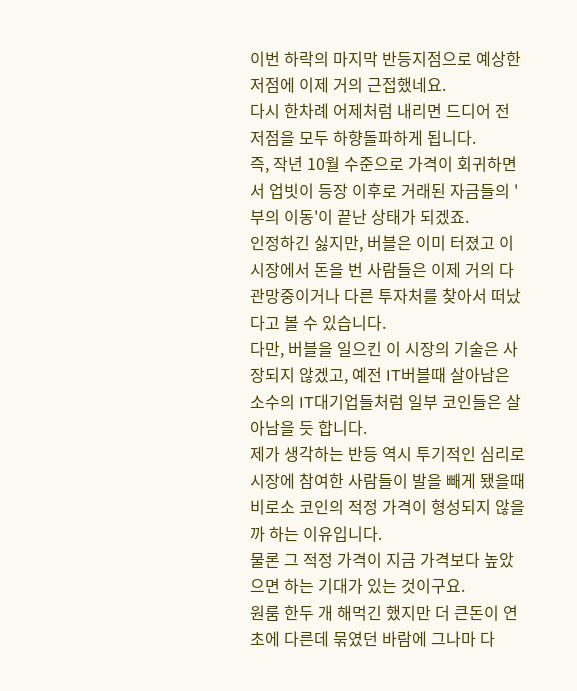이번 하락의 마지막 반등지점으로 예상한 저점에 이제 거의 근접했네요.
다시 한차례 어제처럼 내리면 드디어 전 저점을 모두 하향돌파하게 됩니다.
즉, 작년 10월 수준으로 가격이 회귀하면서 업빗이 등장 이후로 거래된 자금들의 '부의 이동'이 끝난 상태가 되겠죠.
인정하긴 싫지만, 버블은 이미 터졌고 이 시장에서 돈을 번 사람들은 이제 거의 다 관망중이거나 다른 투자처를 찾아서 떠났다고 볼 수 있습니다.
다만, 버블을 일으킨 이 시장의 기술은 사장되지 않겠고, 예전 IT버블때 살아남은 소수의 IT대기업들처럼 일부 코인들은 살아남을 듯 합니다.
제가 생각하는 반등 역시 투기적인 심리로 시장에 참여한 사람들이 발을 빼게 됐을때 비로소 코인의 적정 가격이 형성되지 않을까 하는 이유입니다.
물론 그 적정 가격이 지금 가격보다 높았으면 하는 기대가 있는 것이구요.
원룸 한두 개 해먹긴 했지만 더 큰돈이 연초에 다른데 묶였던 바람에 그나마 다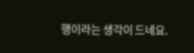행이라는 생각이 드네요.